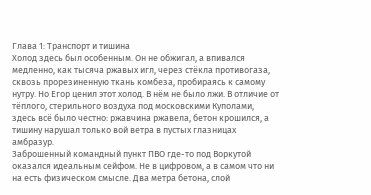Глава 1: Транспорт и тишина
Холод здесь был особенным. Он не обжигал, а впивался медленно, как тысяча ржавых игл, через стёкла противогаза, сквозь прорезиненную ткань комбеза, пробираясь к самому нутру. Но Егор ценил этот холод. В нём не было лжи. В отличие от тёплого, стерильного воздуха под московскими Куполами, здесь всё было честно: ржавчина ржавела, бетон крошился, а тишину нарушал только вой ветра в пустых глазницах амбразур.
Заброшенный командный пункт ПВО где-то под Воркутой оказался идеальным сейфом. Не в цифровом, а в самом что ни на есть физическом смысле. Два метра бетона, слой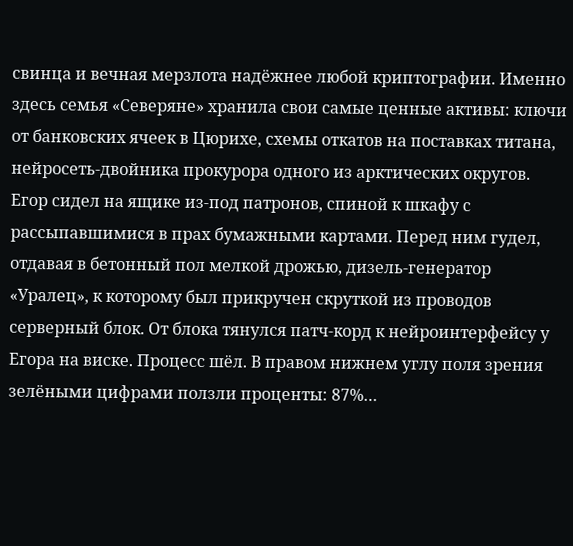свинца и вечная мерзлота надёжнее любой криптографии. Именно здесь семья «Северяне» хранила свои самые ценные активы: ключи от банковских ячеек в Цюрихе, схемы откатов на поставках титана, нейросеть-двойника прокурора одного из арктических округов.
Егор сидел на ящике из-под патронов, спиной к шкафу с рассыпавшимися в прах бумажными картами. Перед ним гудел, отдавая в бетонный пол мелкой дрожью, дизель-генератор «Уралец», к которому был прикручен скруткой из проводов серверный блок. От блока тянулся патч-корд к нейроинтерфейсу у Егора на виске. Процесс шёл. В правом нижнем углу поля зрения зелёными цифрами ползли проценты: 87%…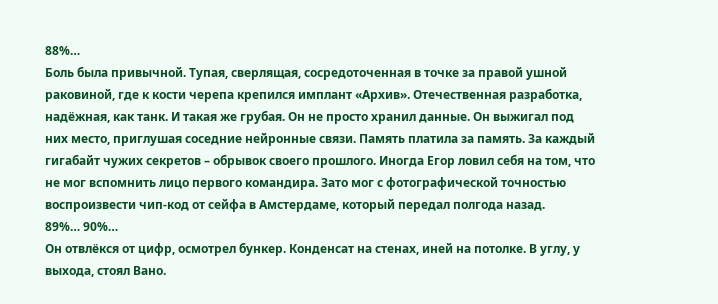88%…
Боль была привычной. Тупая, сверлящая, сосредоточенная в точке за правой ушной раковиной, где к кости черепа крепился имплант «Архив». Отечественная разработка, надёжная, как танк. И такая же грубая. Он не просто хранил данные. Он выжигал под них место, приглушая соседние нейронные связи. Память платила за память. За каждый гигабайт чужих секретов – обрывок своего прошлого. Иногда Егор ловил себя на том, что не мог вспомнить лицо первого командира. Зато мог с фотографической точностью воспроизвести чип-код от сейфа в Амстердаме, который передал полгода назад.
89%… 90%…
Он отвлёкся от цифр, осмотрел бункер. Конденсат на стенах, иней на потолке. В углу, у выхода, стоял Вано.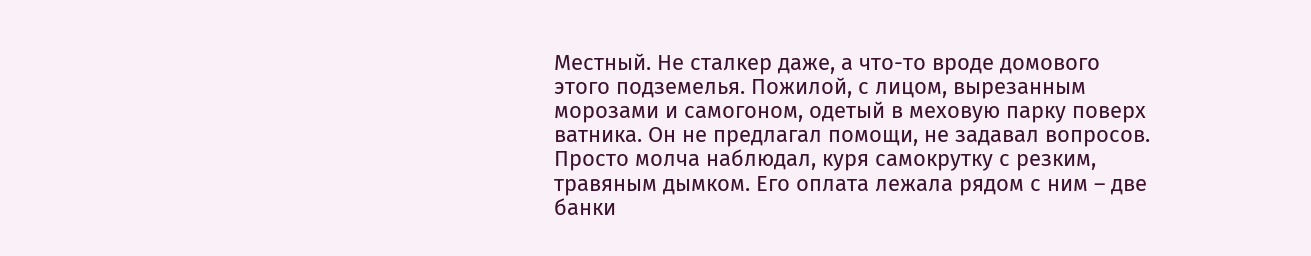Местный. Не сталкер даже, а что-то вроде домового этого подземелья. Пожилой, с лицом, вырезанным морозами и самогоном, одетый в меховую парку поверх ватника. Он не предлагал помощи, не задавал вопросов. Просто молча наблюдал, куря самокрутку с резким, травяным дымком. Его оплата лежала рядом с ним – две банки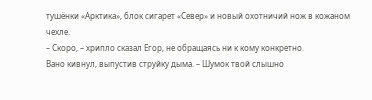тушёнки «Арктика», блок сигарет «Север» и новый охотничий нож в кожаном чехле.
– Скоро, – хрипло сказал Егор, не обращаясь ни к кому конкретно.
Вано кивнул, выпустив струйку дыма. – Шумок твой слышно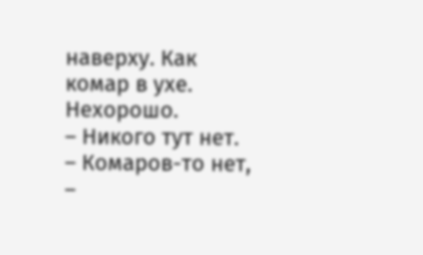наверху. Как комар в ухе. Нехорошо.
– Никого тут нет.
– Комаров-то нет, –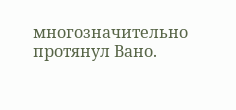многозначительно протянул Вано.